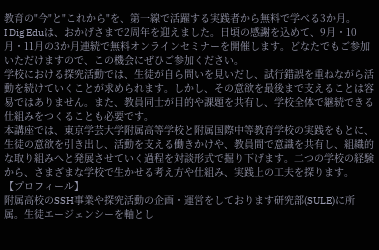教育の"今"と"これから"を、第一線で活躍する実践者から無料で学べる3か月。
I Dig Eduは、おかげさまで2周年を迎えました。日頃の感謝を込めて、9月・10月・11月の3か月連続で無料オンラインセミナーを開催します。どなたでもご参加いただけますので、この機会にぜひご参加ください。
学校における探究活動では、生徒が自ら問いを見いだし、試行錯誤を重ねながら活動を続けていくことが求められます。しかし、その意欲を最後まで支えることは容易ではありません。また、教員同士が目的や課題を共有し、学校全体で継続できる仕組みをつくることも必要です。
本講座では、東京学芸大学附属高等学校と附属国際中等教育学校の実践をもとに、生徒の意欲を引き出し、活動を支える働きかけや、教員間で意識を共有し、組織的な取り組みへと発展させていく過程を対談形式で掘り下げます。二つの学校の経験から、さまざまな学校で生かせる考え方や仕組み、実践上の工夫を探ります。
【プロフィール】
附属高校のSSH事業や探究活動の企画・運営をしております研究部(SULE)に所属。生徒エージェンシーを軸とし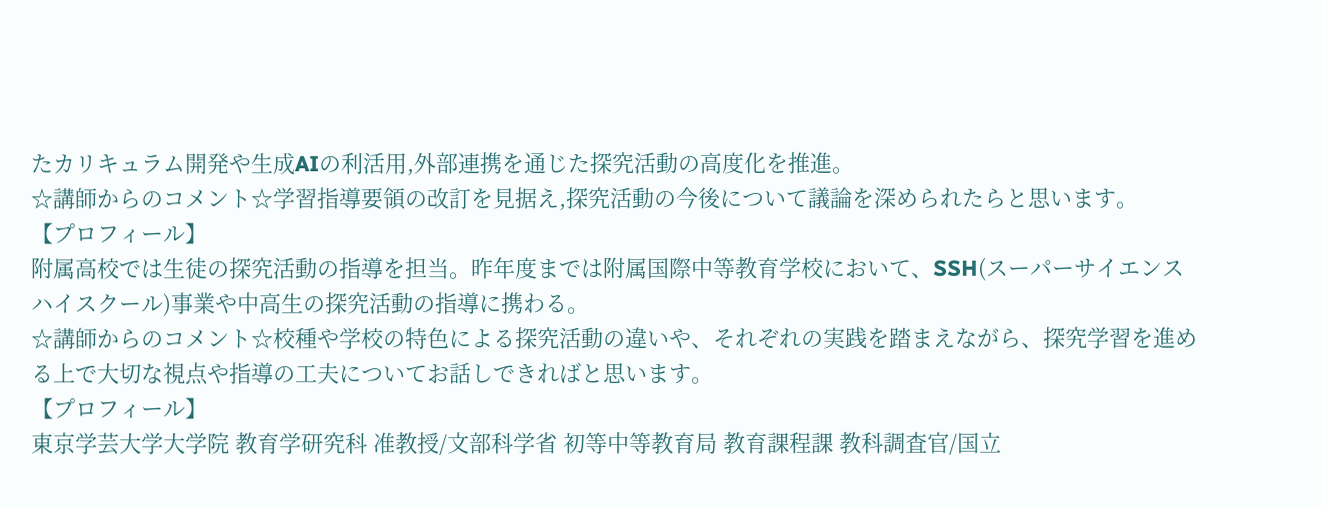たカリキュラム開発や生成AIの利活用,外部連携を通じた探究活動の高度化を推進。
☆講師からのコメント☆学習指導要領の改訂を見据え,探究活動の今後について議論を深められたらと思います。
【プロフィール】
附属高校では生徒の探究活動の指導を担当。昨年度までは附属国際中等教育学校において、SSH(スーパーサイエンスハイスクール)事業や中高生の探究活動の指導に携わる。
☆講師からのコメント☆校種や学校の特色による探究活動の違いや、それぞれの実践を踏まえながら、探究学習を進める上で大切な視点や指導の工夫についてお話しできればと思います。
【プロフィール】
東京学芸大学大学院 教育学研究科 准教授/文部科学省 初等中等教育局 教育課程課 教科調査官/国立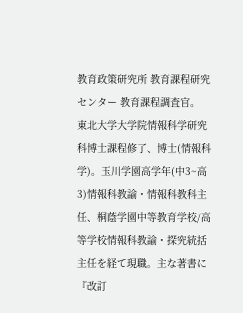教育政策研究所 教育課程研究センター 教育課程調査官。
東北大学大学院情報科学研究科博士課程修了、博士(情報科学)。玉川学園高学年(中3~高3)情報科教諭・情報科教科主任、桐蔭学園中等教育学校/高等学校情報科教諭・探究統括主任を経て現職。主な著書に『改訂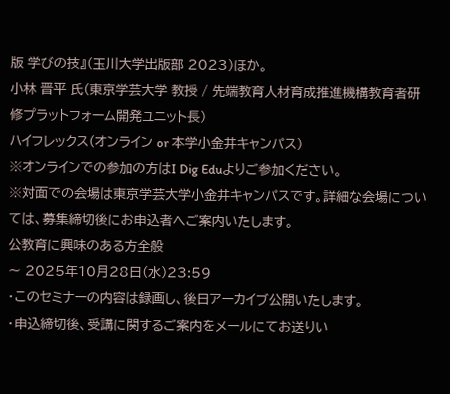版 学びの技』(玉川大学出版部 2023)ほか。
小林 晋平 氏(東京学芸大学 教授 / 先端教育人材育成推進機構教育者研修プラットフォーム開発ユニット長)
ハイフレックス(オンライン or 本学小金井キャンパス)
※オンラインでの参加の方はI Dig Eduよりご参加ください。
※対面での会場は東京学芸大学小金井キャンパスです。詳細な会場については、募集締切後にお申込者へご案内いたします。
公教育に興味のある方全般
〜 2025年10月28日(水)23:59
・このセミナーの内容は録画し、後日アーカイブ公開いたします。
・申込締切後、受講に関するご案内をメールにてお送りい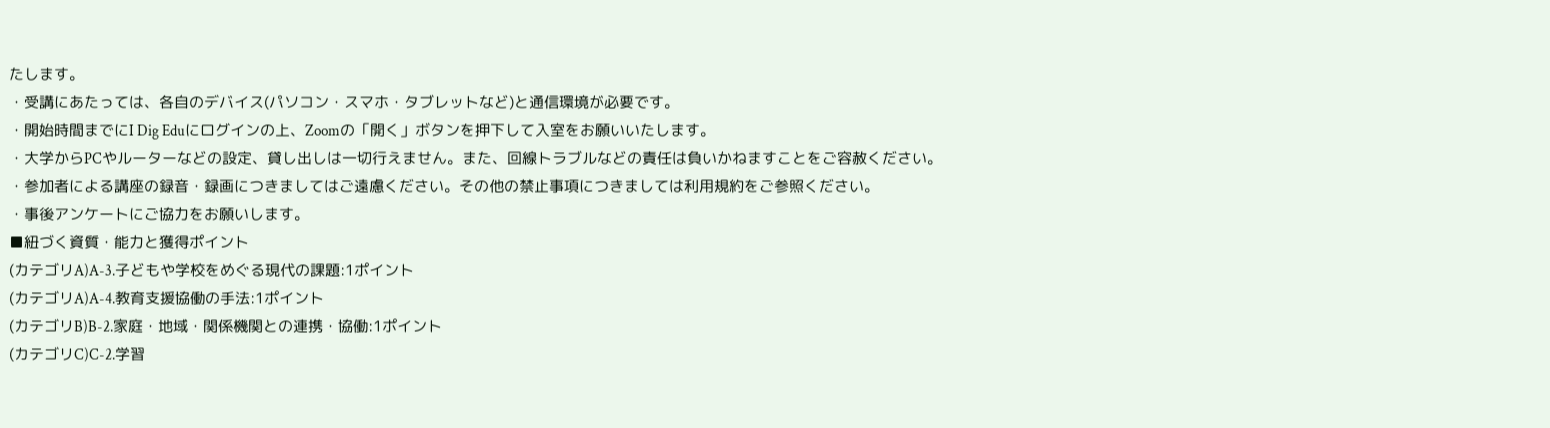たします。
・受講にあたっては、各自のデバイス(パソコン・スマホ・タブレットなど)と通信環境が必要です。
・開始時間までにI Dig Eduにログインの上、Zoomの「開く」ボタンを押下して入室をお願いいたします。
・大学からPCやルーターなどの設定、貸し出しは一切行えません。また、回線トラブルなどの責任は負いかねますことをご容赦ください。
・参加者による講座の録音・録画につきましてはご遠慮ください。その他の禁止事項につきましては利用規約をご参照ください。
・事後アンケートにご協力をお願いします。
■紐づく資質・能力と獲得ポイント
(カテゴリA)A-3.子どもや学校をめぐる現代の課題:1ポイント
(カテゴリA)A-4.教育支援協働の手法:1ポイント
(カテゴリB)B-2.家庭・地域・関係機関との連携・協働:1ポイント
(カテゴリC)C-2.学習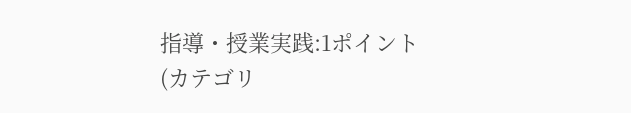指導・授業実践:1ポイント
(カテゴリ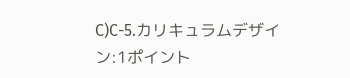C)C-5.カリキュラムデザイン:1ポイント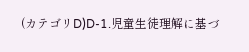(カテゴリD)D-1.児童生徒理解に基づ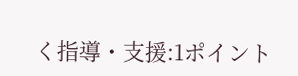く指導・支援:1ポイント